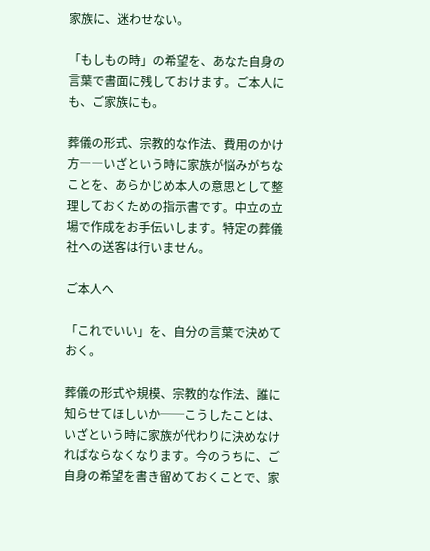家族に、迷わせない。

「もしもの時」の希望を、あなた自身の言葉で書面に残しておけます。ご本人にも、ご家族にも。

葬儀の形式、宗教的な作法、費用のかけ方――いざという時に家族が悩みがちなことを、あらかじめ本人の意思として整理しておくための指示書です。中立の立場で作成をお手伝いします。特定の葬儀社への送客は行いません。

ご本人へ

「これでいい」を、自分の言葉で決めておく。

葬儀の形式や規模、宗教的な作法、誰に知らせてほしいか──こうしたことは、いざという時に家族が代わりに決めなければならなくなります。今のうちに、ご自身の希望を書き留めておくことで、家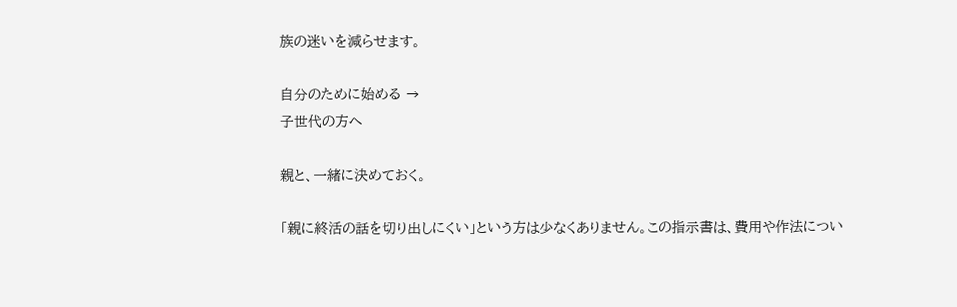族の迷いを減らせます。

自分のために始める →
子世代の方へ

親と、一緒に決めておく。

「親に終活の話を切り出しにくい」という方は少なくありません。この指示書は、費用や作法につい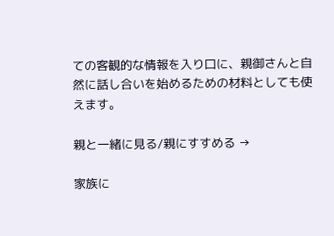ての客観的な情報を入り口に、親御さんと自然に話し合いを始めるための材料としても使えます。

親と一緒に見る/親にすすめる →

家族に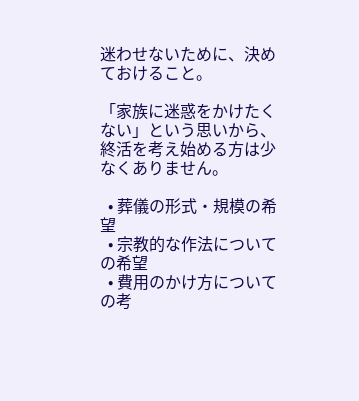迷わせないために、決めておけること。

「家族に迷惑をかけたくない」という思いから、終活を考え始める方は少なくありません。

  • 葬儀の形式・規模の希望
  • 宗教的な作法についての希望
  • 費用のかけ方についての考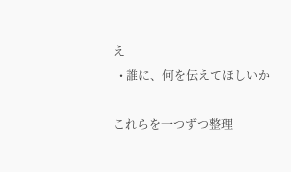え
  • 誰に、何を伝えてほしいか

これらを一つずつ整理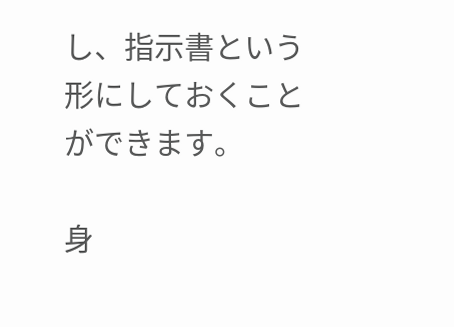し、指示書という形にしておくことができます。

身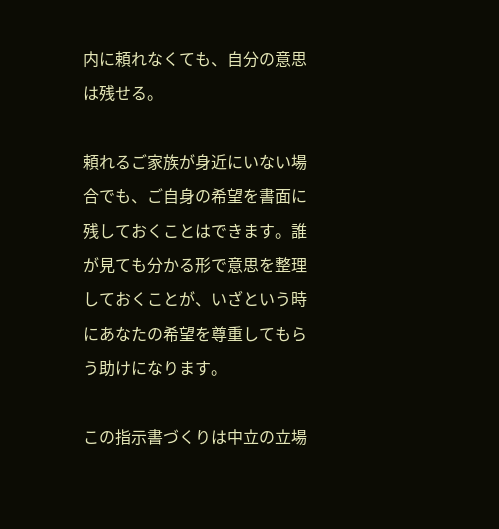内に頼れなくても、自分の意思は残せる。

頼れるご家族が身近にいない場合でも、ご自身の希望を書面に残しておくことはできます。誰が見ても分かる形で意思を整理しておくことが、いざという時にあなたの希望を尊重してもらう助けになります。

この指示書づくりは中立の立場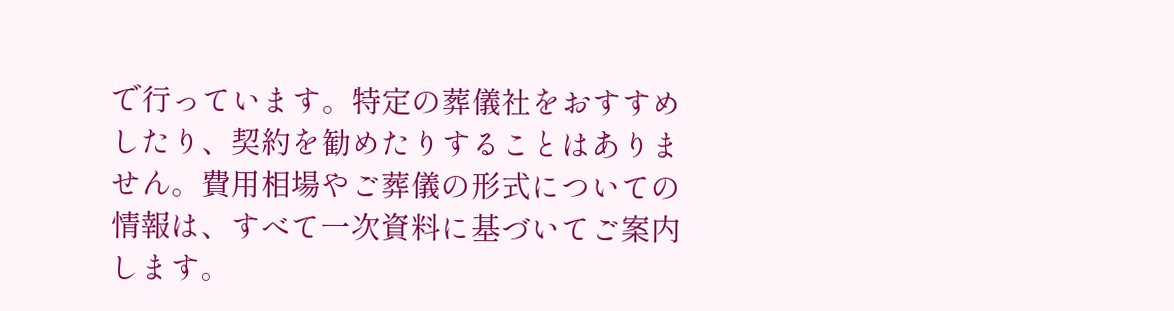で行っています。特定の葬儀社をおすすめしたり、契約を勧めたりすることはありません。費用相場やご葬儀の形式についての情報は、すべて一次資料に基づいてご案内します。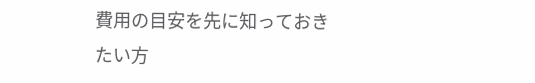費用の目安を先に知っておきたい方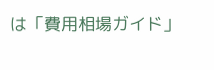は「費用相場ガイド」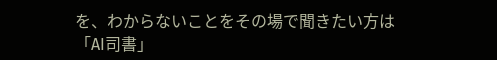を、わからないことをその場で聞きたい方は「AI司書」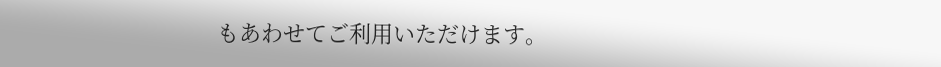もあわせてご利用いただけます。